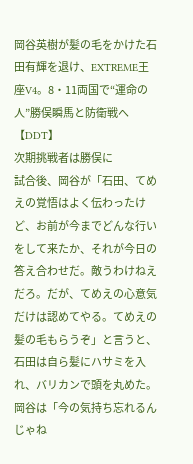岡谷英樹が髪の毛をかけた石田有輝を退け、EXTREME王座V4。8・11両国で“運命の人”勝俣瞬馬と防衛戦へ【DDT】
次期挑戦者は勝俣に
試合後、岡谷が「石田、てめえの覚悟はよく伝わったけど、お前が今までどんな行いをして来たか、それが今日の答え合わせだ。敵うわけねえだろ。だが、てめえの心意気だけは認めてやる。てめえの髪の毛もらうぞ」と言うと、石田は自ら髪にハサミを入れ、バリカンで頭を丸めた。岡谷は「今の気持ち忘れるんじゃね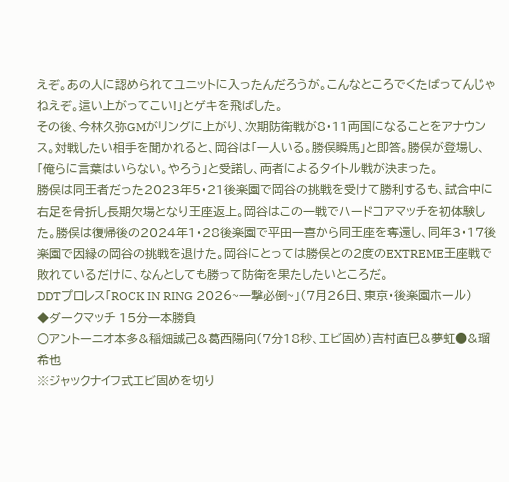えぞ。あの人に認められてユニットに入ったんだろうが。こんなところでくたばってんじゃねえぞ。這い上がってこい!」とゲキを飛ばした。
その後、今林久弥GMがリングに上がり、次期防衛戦が8・11両国になることをアナウンス。対戦したい相手を聞かれると、岡谷は「一人いる。勝俣瞬馬」と即答。勝俣が登場し、「俺らに言葉はいらない。やろう」と受諾し、両者によるタイトル戦が決まった。
勝俣は同王者だった2023年5・21後楽園で岡谷の挑戦を受けて勝利するも、試合中に右足を骨折し長期欠場となり王座返上。岡谷はこの一戦でハードコアマッチを初体験した。勝俣は復帰後の2024年1・28後楽園で平田一喜から同王座を奪還し、同年3・17後楽園で因縁の岡谷の挑戦を退けた。岡谷にとっては勝俣との2度のEXTREME王座戦で敗れているだけに、なんとしても勝って防衛を果たしたいところだ。
DDTプロレス「ROCK IN RING 2026~一撃必倒~」(7月26日、東京・後楽園ホール)
◆ダークマッチ 15分一本勝負
○アントーニオ本多&稲畑誠己&葛西陽向(7分18秒、エビ固め)吉村直巳&夢虹●&瑠希也
※ジャックナイフ式エビ固めを切り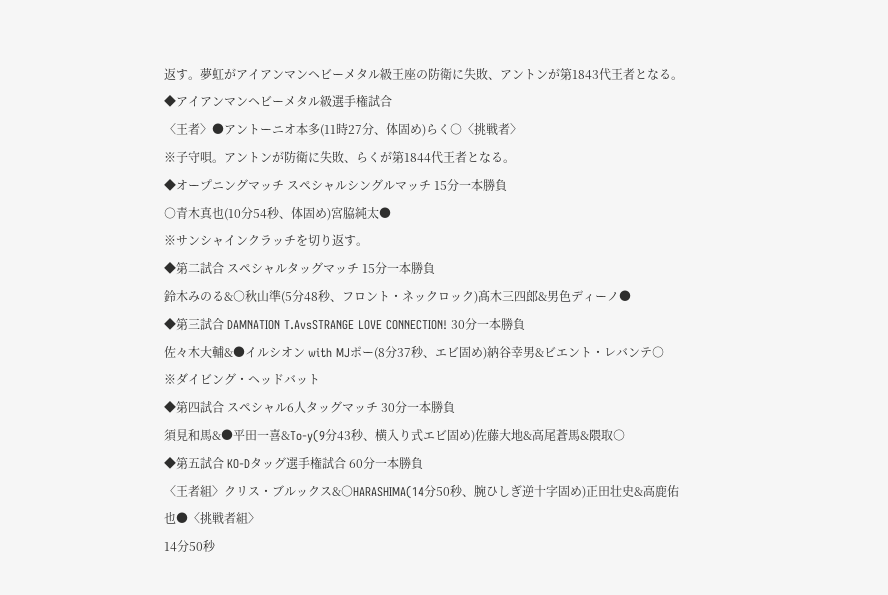返す。夢虹がアイアンマンヘビーメタル級王座の防衛に失敗、アントンが第1843代王者となる。
◆アイアンマンヘビーメタル級選手権試合
〈王者〉●アントーニオ本多(11時27分、体固め)らく○〈挑戦者〉
※子守唄。アントンが防衛に失敗、らくが第1844代王者となる。
◆オープニングマッチ スペシャルシングルマッチ 15分一本勝負
○青木真也(10分54秒、体固め)宮脇純太●
※サンシャインクラッチを切り返す。
◆第二試合 スペシャルタッグマッチ 15分一本勝負
鈴木みのる&○秋山準(5分48秒、フロント・ネックロック)髙木三四郎&男色ディーノ●
◆第三試合 DAMNATION T.AvsSTRANGE LOVE CONNECTION! 30分一本勝負
佐々木大輔&●イルシオン with MJポー(8分37秒、エビ固め)納谷幸男&ビエント・レバンテ○
※ダイビング・ヘッドバット
◆第四試合 スペシャル6人タッグマッチ 30分一本勝負
須見和馬&●平田一喜&To-y(9分43秒、横入り式エビ固め)佐藤大地&高尾蒼馬&隈取○
◆第五試合 KO-Dタッグ選手権試合 60分一本勝負
〈王者組〉クリス・ブルックス&○HARASHIMA(14分50秒、腕ひしぎ逆十字固め)正田壮史&高鹿佑也●〈挑戦者組〉
14分50秒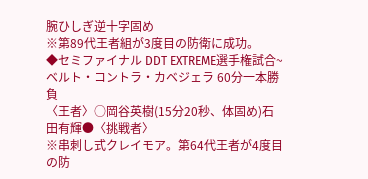腕ひしぎ逆十字固め
※第89代王者組が3度目の防衛に成功。
◆セミファイナル DDT EXTREME選手権試合~ベルト・コントラ・カベジェラ 60分一本勝負
〈王者〉○岡谷英樹(15分20秒、体固め)石田有輝●〈挑戦者〉
※串刺し式クレイモア。第64代王者が4度目の防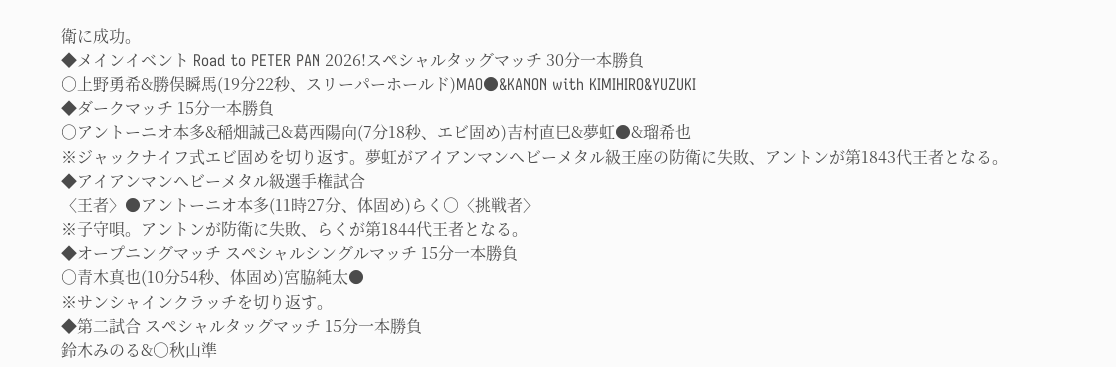衛に成功。
◆メインイベント Road to PETER PAN 2026!スペシャルタッグマッチ 30分一本勝負
○上野勇希&勝俣瞬馬(19分22秒、スリーパーホールド)MAO●&KANON with KIMIHIRO&YUZUKI
◆ダークマッチ 15分一本勝負
○アントーニオ本多&稲畑誠己&葛西陽向(7分18秒、エビ固め)吉村直巳&夢虹●&瑠希也
※ジャックナイフ式エビ固めを切り返す。夢虹がアイアンマンヘビーメタル級王座の防衛に失敗、アントンが第1843代王者となる。
◆アイアンマンヘビーメタル級選手権試合
〈王者〉●アントーニオ本多(11時27分、体固め)らく○〈挑戦者〉
※子守唄。アントンが防衛に失敗、らくが第1844代王者となる。
◆オープニングマッチ スペシャルシングルマッチ 15分一本勝負
○青木真也(10分54秒、体固め)宮脇純太●
※サンシャインクラッチを切り返す。
◆第二試合 スペシャルタッグマッチ 15分一本勝負
鈴木みのる&○秋山準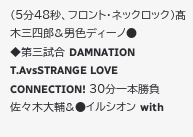(5分48秒、フロント・ネックロック)髙木三四郎&男色ディーノ●
◆第三試合 DAMNATION T.AvsSTRANGE LOVE CONNECTION! 30分一本勝負
佐々木大輔&●イルシオン with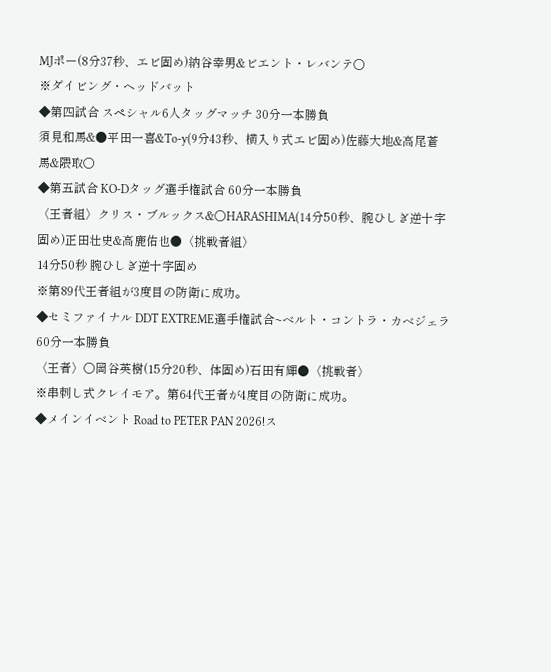MJポー(8分37秒、エビ固め)納谷幸男&ビエント・レバンテ○
※ダイビング・ヘッドバット
◆第四試合 スペシャル6人タッグマッチ 30分一本勝負
須見和馬&●平田一喜&To-y(9分43秒、横入り式エビ固め)佐藤大地&高尾蒼馬&隈取○
◆第五試合 KO-Dタッグ選手権試合 60分一本勝負
〈王者組〉クリス・ブルックス&○HARASHIMA(14分50秒、腕ひしぎ逆十字固め)正田壮史&高鹿佑也●〈挑戦者組〉
14分50秒 腕ひしぎ逆十字固め
※第89代王者組が3度目の防衛に成功。
◆セミファイナル DDT EXTREME選手権試合~ベルト・コントラ・カベジェラ 60分一本勝負
〈王者〉○岡谷英樹(15分20秒、体固め)石田有輝●〈挑戦者〉
※串刺し式クレイモア。第64代王者が4度目の防衛に成功。
◆メインイベント Road to PETER PAN 2026!ス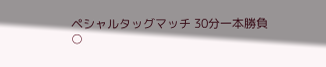ペシャルタッグマッチ 30分一本勝負
○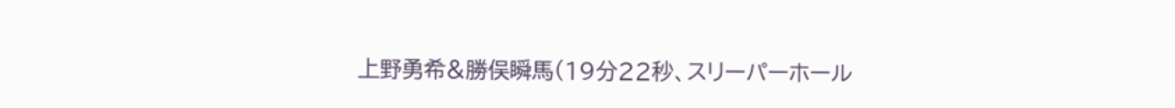上野勇希&勝俣瞬馬(19分22秒、スリーパーホール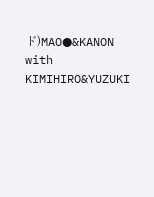ド)MAO●&KANON with KIMIHIRO&YUZUKI